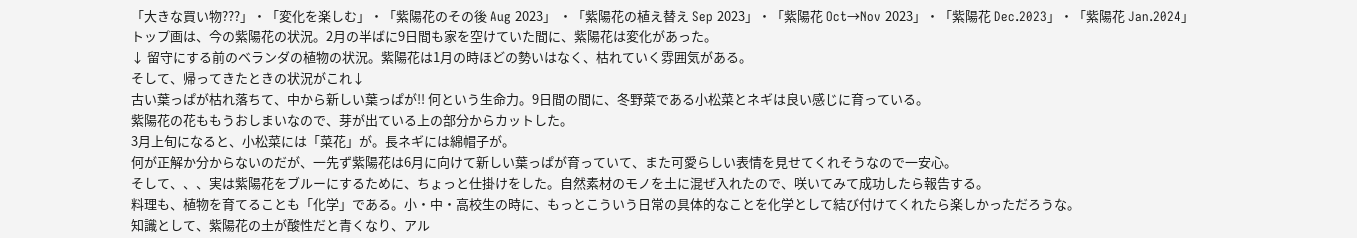「大きな買い物???」・「変化を楽しむ」・「紫陽花のその後 Aug 2023」 ・「紫陽花の植え替え Sep 2023」・「紫陽花 Oct→Nov 2023」・「紫陽花 Dec.2023」・「紫陽花 Jan.2024」
トップ画は、今の紫陽花の状況。2月の半ばに9日間も家を空けていた間に、紫陽花は変化があった。
↓ 留守にする前のベランダの植物の状況。紫陽花は1月の時ほどの勢いはなく、枯れていく雰囲気がある。
そして、帰ってきたときの状況がこれ↓
古い葉っぱが枯れ落ちて、中から新しい葉っぱが!! 何という生命力。9日間の間に、冬野菜である小松菜とネギは良い感じに育っている。
紫陽花の花ももうおしまいなので、芽が出ている上の部分からカットした。
3月上旬になると、小松菜には「菜花」が。長ネギには綿帽子が。
何が正解か分からないのだが、一先ず紫陽花は6月に向けて新しい葉っぱが育っていて、また可愛らしい表情を見せてくれそうなので一安心。
そして、、、実は紫陽花をブルーにするために、ちょっと仕掛けをした。自然素材のモノを土に混ぜ入れたので、咲いてみて成功したら報告する。
料理も、植物を育てることも「化学」である。小・中・高校生の時に、もっとこういう日常の具体的なことを化学として結び付けてくれたら楽しかっただろうな。
知識として、紫陽花の土が酸性だと青くなり、アル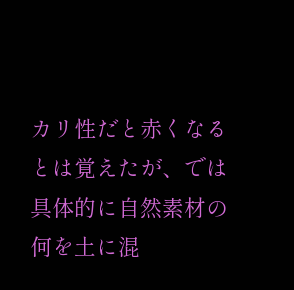カリ性だと赤くなるとは覚えたが、では具体的に自然素材の何を土に混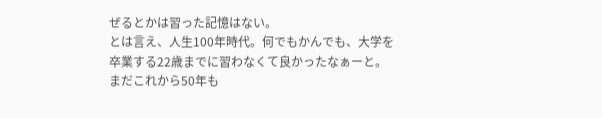ぜるとかは習った記憶はない。
とは言え、人生100年時代。何でもかんでも、大学を卒業する22歳までに習わなくて良かったなぁーと。まだこれから50年も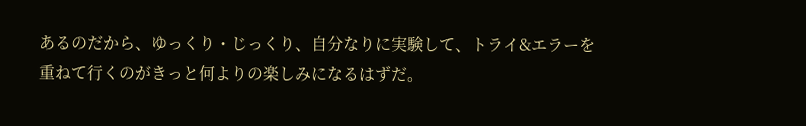あるのだから、ゆっくり・じっくり、自分なりに実験して、トライ&エラーを重ねて行くのがきっと何よりの楽しみになるはずだ。